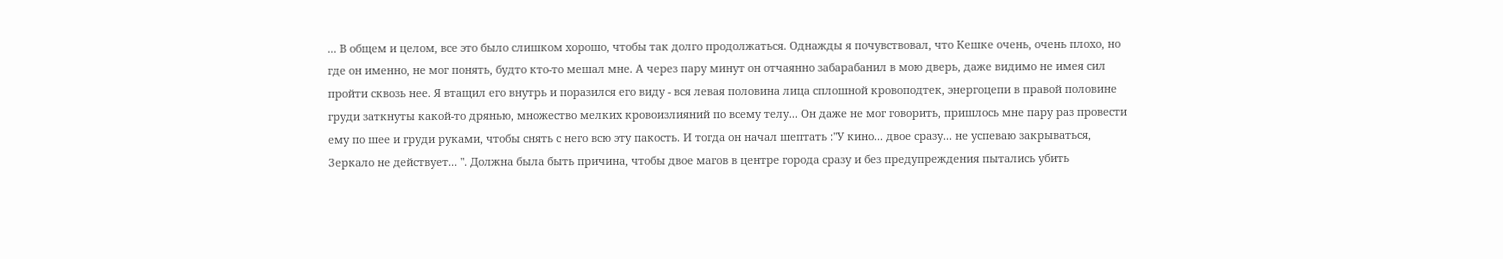... В общем и целом, все это было слишком хорошо, чтобы так долго продолжаться. Однажды я почувствовал, что Кешке очень, очень плохо, но где он именно, не мог понять, будто кто-то мешал мне. А через пару минут он отчаянно забарабанил в мою дверь, даже видимо не имея сил пройти сквозь нее. Я втащил его внутрь и поразился его виду - вся левая половина лица сплошной кровоподтек, энергоцепи в правой половине груди заткнуты какой-то дрянью, множество мелких кровоизлияний по всему телу... Он даже не мог говорить, пришлось мне пару раз провести ему по шее и груди руками, чтобы снять с него всю эту пакость. И тогда он начал шептать :"У кино... двое сразу... не успеваю закрываться, Зеркало не действует... ". Должна была быть причина, чтобы двое магов в центре города сразу и без предупреждения пытались убить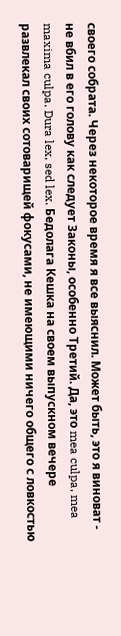своего собрата. Через некоторое время я все выяснил. Может быть, это я виноват - не вбил в его голову как следует Законы, особенно Третий. Да, это mea culpa, mea maxima culpa. Dura lex, sed lex. Бедолага Кешка на своем выпускном вечере развлекал своих сотоварищей фокусами, не имеющими ничего общего с ловкостью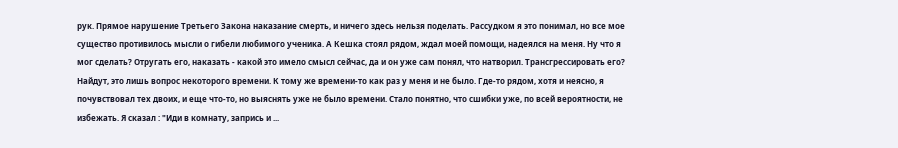рук. Прямое нарушение Третьего Закона наказание смерть, и ничего здесь нельзя поделать. Рассудком я это понимал, но все мое существо противилось мысли о гибели любимого ученика. А Кешка стоял рядом, ждал моей помощи, надеялся на меня. Hу что я мог сделать? Отругать его, наказать - какой это имело смысл сейчас, да и он уже сам понял, что натворил. Трансгрессировать его? Hайдут, это лишь вопрос некоторого времени. К тому же времени-то как раз у меня и не было. Где-то рядом, хотя и неясно, я почувствовал тех двоих, и еще что-то, но выяснять уже не было времени. Стало понятно, что сшибки уже, по всей вероятности, не избежать. Я сказал : "Иди в комнату, запрись и ...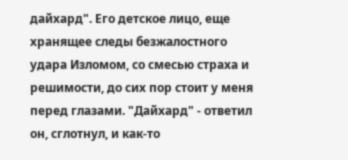дайхард". Его детское лицо, еще хранящее следы безжалостного удара Изломом, со смесью страха и решимости, до сих пор стоит у меня перед глазами. "Дайхард" - ответил он, сглотнул, и как-то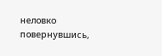неловко повернувшись,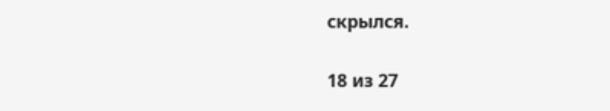скрылся.


18 из 27